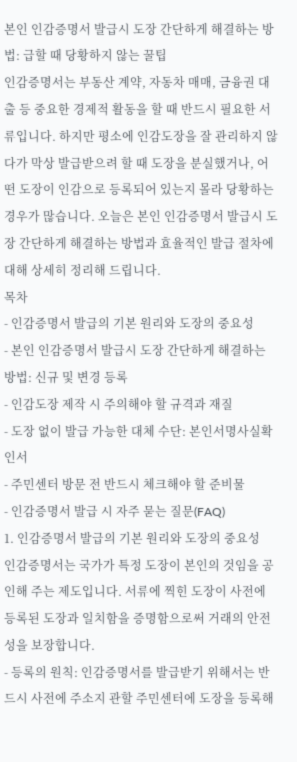본인 인감증명서 발급시 도장 간단하게 해결하는 방법: 급할 때 당황하지 않는 꿀팁
인감증명서는 부동산 계약, 자동차 매매, 금융권 대출 등 중요한 경제적 활동을 할 때 반드시 필요한 서류입니다. 하지만 평소에 인감도장을 잘 관리하지 않다가 막상 발급받으려 할 때 도장을 분실했거나, 어떤 도장이 인감으로 등록되어 있는지 몰라 당황하는 경우가 많습니다. 오늘은 본인 인감증명서 발급시 도장 간단하게 해결하는 방법과 효율적인 발급 절차에 대해 상세히 정리해 드립니다.
목차
- 인감증명서 발급의 기본 원리와 도장의 중요성
- 본인 인감증명서 발급시 도장 간단하게 해결하는 방법: 신규 및 변경 등록
- 인감도장 제작 시 주의해야 할 규격과 재질
- 도장 없이 발급 가능한 대체 수단: 본인서명사실확인서
- 주민센터 방문 전 반드시 체크해야 할 준비물
- 인감증명서 발급 시 자주 묻는 질문(FAQ)
1. 인감증명서 발급의 기본 원리와 도장의 중요성
인감증명서는 국가가 특정 도장이 본인의 것임을 공인해 주는 제도입니다. 서류에 찍힌 도장이 사전에 등록된 도장과 일치함을 증명함으로써 거래의 안전성을 보장합니다.
- 등록의 원칙: 인감증명서를 발급받기 위해서는 반드시 사전에 주소지 관할 주민센터에 도장을 등록해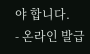야 합니다.
- 온라인 발급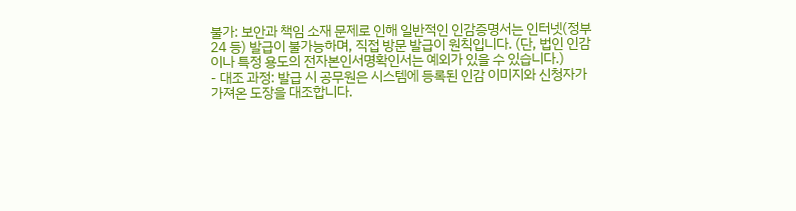불가: 보안과 책임 소재 문제로 인해 일반적인 인감증명서는 인터넷(정부24 등) 발급이 불가능하며, 직접 방문 발급이 원칙입니다. (단, 법인 인감이나 특정 용도의 전자본인서명확인서는 예외가 있을 수 있습니다.)
- 대조 과정: 발급 시 공무원은 시스템에 등록된 인감 이미지와 신청자가 가져온 도장을 대조합니다.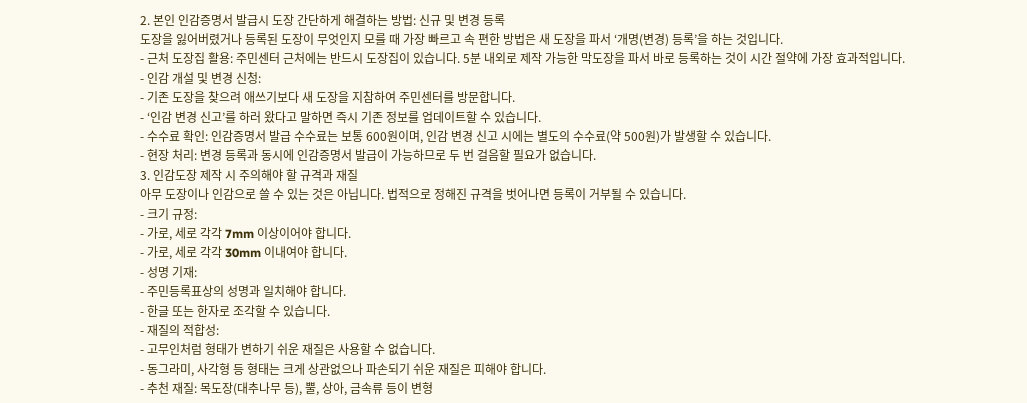2. 본인 인감증명서 발급시 도장 간단하게 해결하는 방법: 신규 및 변경 등록
도장을 잃어버렸거나 등록된 도장이 무엇인지 모를 때 가장 빠르고 속 편한 방법은 새 도장을 파서 ‘개명(변경) 등록’을 하는 것입니다.
- 근처 도장집 활용: 주민센터 근처에는 반드시 도장집이 있습니다. 5분 내외로 제작 가능한 막도장을 파서 바로 등록하는 것이 시간 절약에 가장 효과적입니다.
- 인감 개설 및 변경 신청:
- 기존 도장을 찾으려 애쓰기보다 새 도장을 지참하여 주민센터를 방문합니다.
- ‘인감 변경 신고’를 하러 왔다고 말하면 즉시 기존 정보를 업데이트할 수 있습니다.
- 수수료 확인: 인감증명서 발급 수수료는 보통 600원이며, 인감 변경 신고 시에는 별도의 수수료(약 500원)가 발생할 수 있습니다.
- 현장 처리: 변경 등록과 동시에 인감증명서 발급이 가능하므로 두 번 걸음할 필요가 없습니다.
3. 인감도장 제작 시 주의해야 할 규격과 재질
아무 도장이나 인감으로 쓸 수 있는 것은 아닙니다. 법적으로 정해진 규격을 벗어나면 등록이 거부될 수 있습니다.
- 크기 규정:
- 가로, 세로 각각 7mm 이상이어야 합니다.
- 가로, 세로 각각 30mm 이내여야 합니다.
- 성명 기재:
- 주민등록표상의 성명과 일치해야 합니다.
- 한글 또는 한자로 조각할 수 있습니다.
- 재질의 적합성:
- 고무인처럼 형태가 변하기 쉬운 재질은 사용할 수 없습니다.
- 동그라미, 사각형 등 형태는 크게 상관없으나 파손되기 쉬운 재질은 피해야 합니다.
- 추천 재질: 목도장(대추나무 등), 뿔, 상아, 금속류 등이 변형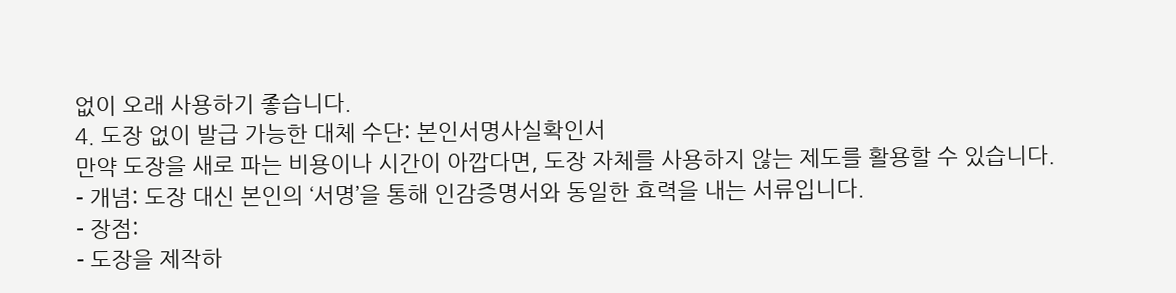없이 오래 사용하기 좋습니다.
4. 도장 없이 발급 가능한 대체 수단: 본인서명사실확인서
만약 도장을 새로 파는 비용이나 시간이 아깝다면, 도장 자체를 사용하지 않는 제도를 활용할 수 있습니다.
- 개념: 도장 대신 본인의 ‘서명’을 통해 인감증명서와 동일한 효력을 내는 서류입니다.
- 장점:
- 도장을 제작하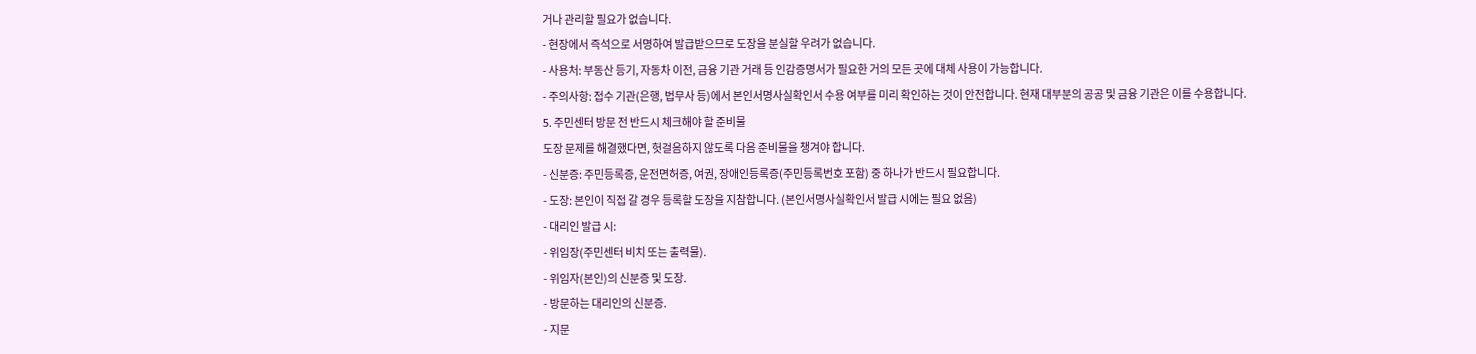거나 관리할 필요가 없습니다.
- 현장에서 즉석으로 서명하여 발급받으므로 도장을 분실할 우려가 없습니다.
- 사용처: 부동산 등기, 자동차 이전, 금융 기관 거래 등 인감증명서가 필요한 거의 모든 곳에 대체 사용이 가능합니다.
- 주의사항: 접수 기관(은행, 법무사 등)에서 본인서명사실확인서 수용 여부를 미리 확인하는 것이 안전합니다. 현재 대부분의 공공 및 금융 기관은 이를 수용합니다.
5. 주민센터 방문 전 반드시 체크해야 할 준비물
도장 문제를 해결했다면, 헛걸음하지 않도록 다음 준비물을 챙겨야 합니다.
- 신분증: 주민등록증, 운전면허증, 여권, 장애인등록증(주민등록번호 포함) 중 하나가 반드시 필요합니다.
- 도장: 본인이 직접 갈 경우 등록할 도장을 지참합니다. (본인서명사실확인서 발급 시에는 필요 없음)
- 대리인 발급 시:
- 위임장(주민센터 비치 또는 출력물).
- 위임자(본인)의 신분증 및 도장.
- 방문하는 대리인의 신분증.
- 지문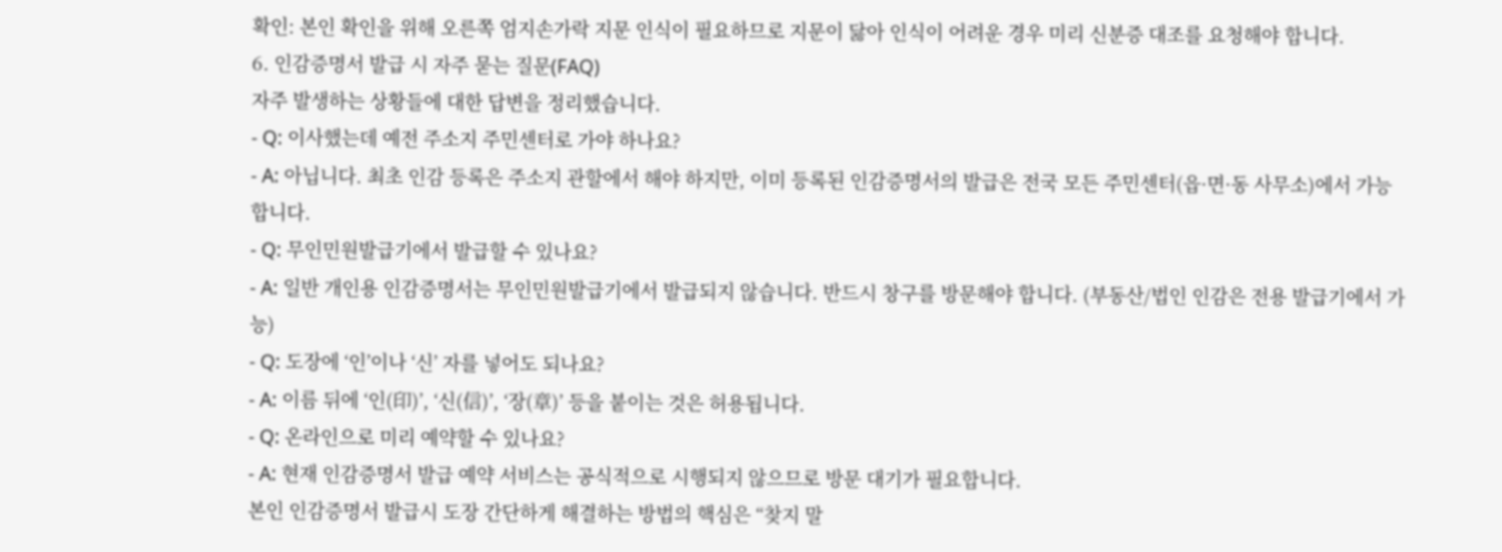확인: 본인 확인을 위해 오른쪽 엄지손가락 지문 인식이 필요하므로 지문이 닳아 인식이 어려운 경우 미리 신분증 대조를 요청해야 합니다.
6. 인감증명서 발급 시 자주 묻는 질문(FAQ)
자주 발생하는 상황들에 대한 답변을 정리했습니다.
- Q: 이사했는데 예전 주소지 주민센터로 가야 하나요?
- A: 아닙니다. 최초 인감 등록은 주소지 관할에서 해야 하지만, 이미 등록된 인감증명서의 발급은 전국 모든 주민센터(읍·면·동 사무소)에서 가능합니다.
- Q: 무인민원발급기에서 발급할 수 있나요?
- A: 일반 개인용 인감증명서는 무인민원발급기에서 발급되지 않습니다. 반드시 창구를 방문해야 합니다. (부동산/법인 인감은 전용 발급기에서 가능)
- Q: 도장에 ‘인’이나 ‘신’ 자를 넣어도 되나요?
- A: 이름 뒤에 ‘인(印)’, ‘신(信)’, ‘장(章)’ 등을 붙이는 것은 허용됩니다.
- Q: 온라인으로 미리 예약할 수 있나요?
- A: 현재 인감증명서 발급 예약 서비스는 공식적으로 시행되지 않으므로 방문 대기가 필요합니다.
본인 인감증명서 발급시 도장 간단하게 해결하는 방법의 핵심은 “찾지 말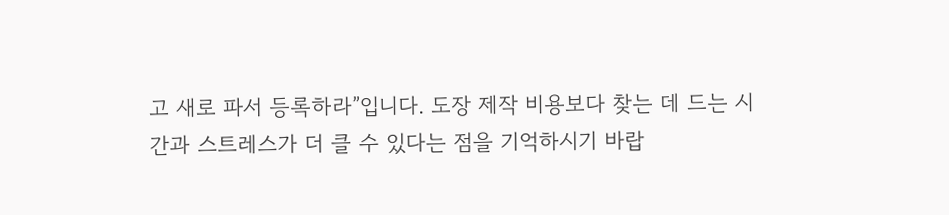고 새로 파서 등록하라”입니다. 도장 제작 비용보다 찾는 데 드는 시간과 스트레스가 더 클 수 있다는 점을 기억하시기 바랍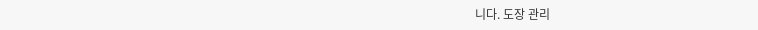니다. 도장 관리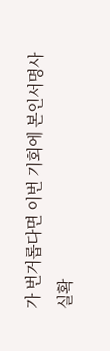가 번거롭다면 이번 기회에 본인서명사실확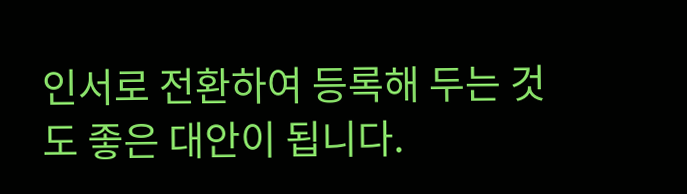인서로 전환하여 등록해 두는 것도 좋은 대안이 됩니다.